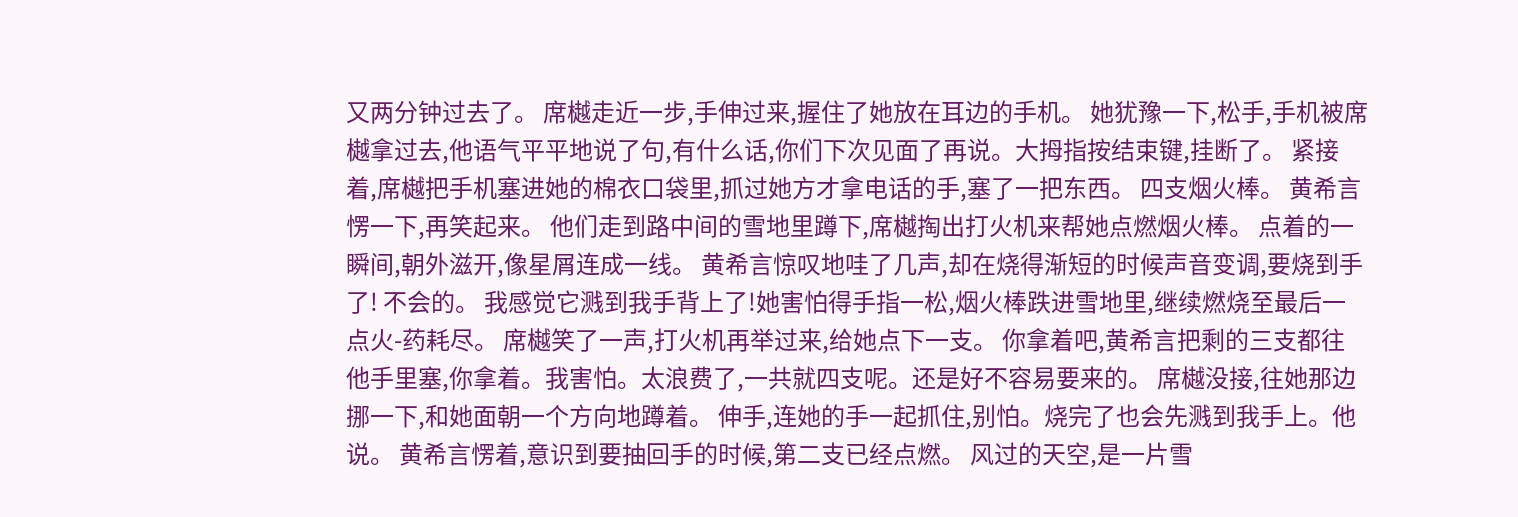又两分钟过去了。 席樾走近一步,手伸过来,握住了她放在耳边的手机。 她犹豫一下,松手,手机被席樾拿过去,他语气平平地说了句,有什么话,你们下次见面了再说。大拇指按结束键,挂断了。 紧接着,席樾把手机塞进她的棉衣口袋里,抓过她方才拿电话的手,塞了一把东西。 四支烟火棒。 黄希言愣一下,再笑起来。 他们走到路中间的雪地里蹲下,席樾掏出打火机来帮她点燃烟火棒。 点着的一瞬间,朝外滋开,像星屑连成一线。 黄希言惊叹地哇了几声,却在烧得渐短的时候声音变调,要烧到手了! 不会的。 我感觉它溅到我手背上了!她害怕得手指一松,烟火棒跌进雪地里,继续燃烧至最后一点火-药耗尽。 席樾笑了一声,打火机再举过来,给她点下一支。 你拿着吧,黄希言把剩的三支都往他手里塞,你拿着。我害怕。太浪费了,一共就四支呢。还是好不容易要来的。 席樾没接,往她那边挪一下,和她面朝一个方向地蹲着。 伸手,连她的手一起抓住,别怕。烧完了也会先溅到我手上。他说。 黄希言愣着,意识到要抽回手的时候,第二支已经点燃。 风过的天空,是一片雪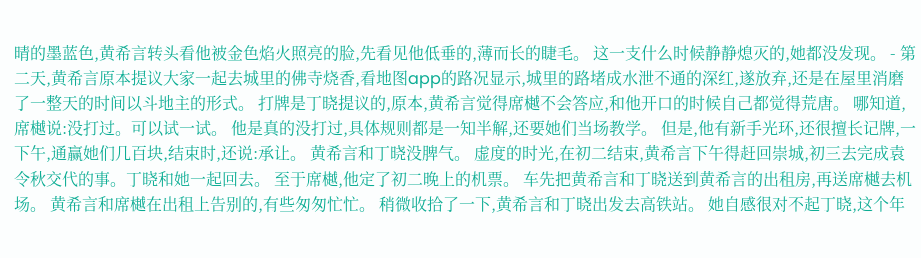晴的墨蓝色,黄希言转头看他被金色焰火照亮的脸,先看见他低垂的,薄而长的睫毛。 这一支什么时候静静熄灭的,她都没发现。 - 第二天,黄希言原本提议大家一起去城里的佛寺烧香,看地图app的路况显示,城里的路堵成水泄不通的深红,遂放弃,还是在屋里消磨了一整天的时间以斗地主的形式。 打牌是丁晓提议的,原本,黄希言觉得席樾不会答应,和他开口的时候自己都觉得荒唐。 哪知道,席樾说:没打过。可以试一试。 他是真的没打过,具体规则都是一知半解,还要她们当场教学。 但是,他有新手光环,还很擅长记牌,一下午,通赢她们几百块,结束时,还说:承让。 黄希言和丁晓没脾气。 虚度的时光,在初二结束,黄希言下午得赶回崇城,初三去完成袁令秋交代的事。丁晓和她一起回去。 至于席樾,他定了初二晚上的机票。 车先把黄希言和丁晓送到黄希言的出租房,再送席樾去机场。 黄希言和席樾在出租上告别的,有些匆匆忙忙。 稍微收拾了一下,黄希言和丁晓出发去高铁站。 她自感很对不起丁晓,这个年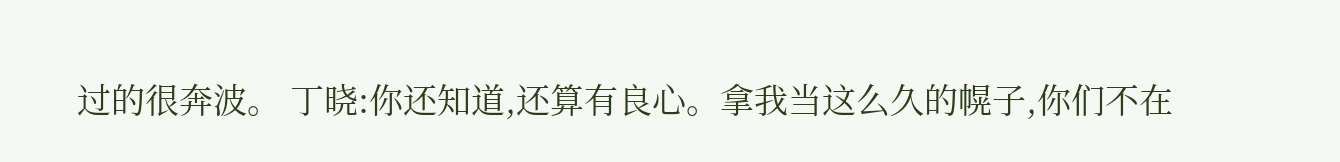过的很奔波。 丁晓:你还知道,还算有良心。拿我当这么久的幌子,你们不在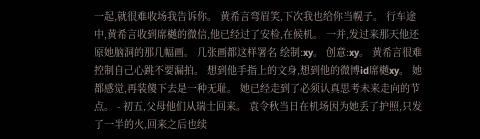一起,就很难收场我告诉你。 黄希言弯眉笑,下次我也给你当幌子。 行车途中,黄希言收到席樾的微信,他已经过了安检,在候机。 一并,发过来那天他还原她脑洞的那几幅画。 几张画都这样署名 绘制:xy。 创意:xy。 黄希言很难控制自己心跳不要漏拍。 想到他手指上的文身,想到他的微博id席樾xy。 她都感觉,再装傻下去是一种无耻。 她已经走到了必须认真思考未来走向的节点。 - 初五,父母他们从瑞士回来。 袁令秋当日在机场因为她丢了护照,只发了一半的火,回来之后也续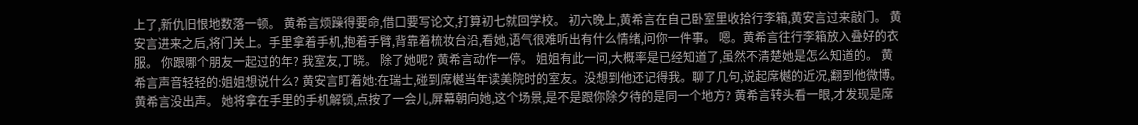上了,新仇旧恨地数落一顿。 黄希言烦躁得要命,借口要写论文,打算初七就回学校。 初六晚上,黄希言在自己卧室里收拾行李箱,黄安言过来敲门。 黄安言进来之后,将门关上。手里拿着手机,抱着手臂,背靠着梳妆台沿,看她,语气很难听出有什么情绪,问你一件事。 嗯。黄希言往行李箱放入叠好的衣服。 你跟哪个朋友一起过的年? 我室友,丁晓。 除了她呢? 黄希言动作一停。 姐姐有此一问,大概率是已经知道了,虽然不清楚她是怎么知道的。 黄希言声音轻轻的:姐姐想说什么? 黄安言盯着她:在瑞士,碰到席樾当年读美院时的室友。没想到他还记得我。聊了几句,说起席樾的近况,翻到他微博。 黄希言没出声。 她将拿在手里的手机解锁,点按了一会儿,屏幕朝向她,这个场景,是不是跟你除夕待的是同一个地方? 黄希言转头看一眼,才发现是席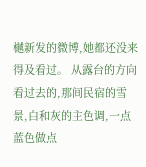樾新发的微博,她都还没来得及看过。 从露台的方向看过去的,那间民宿的雪景,白和灰的主色调,一点蓝色做点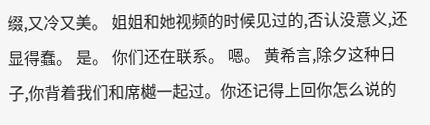缀,又冷又美。 姐姐和她视频的时候见过的,否认没意义,还显得蠢。 是。 你们还在联系。 嗯。 黄希言,除夕这种日子,你背着我们和席樾一起过。你还记得上回你怎么说的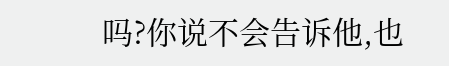吗?你说不会告诉他,也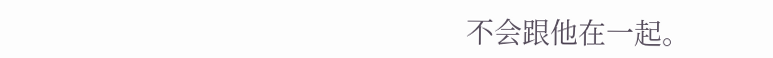不会跟他在一起。